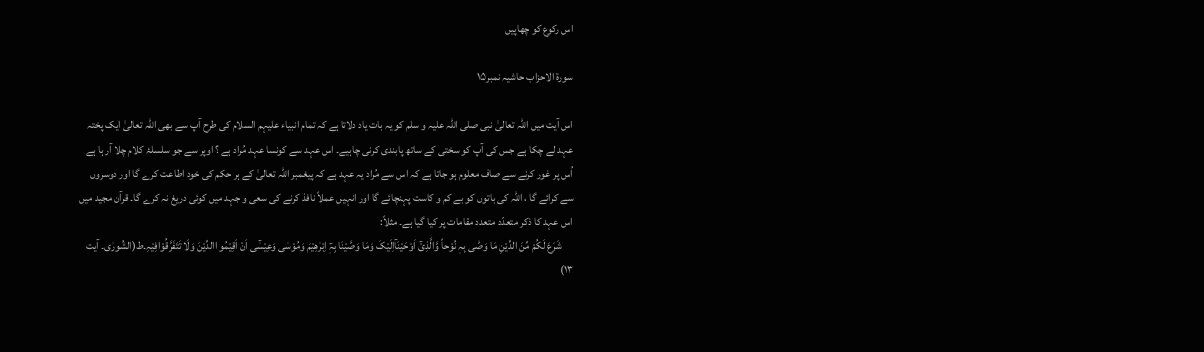اس رکوع کو چھاپیں

سورة الاحزاب حاشیہ نمبر١۵

اس آیت میں اللہ تعالیٰ نبی صلی اللہ علیہ و سلم کو یہ بات یاد دلاتا ہے کہ تمام انبیاء علیہم السلام کی طرح آپ سے بھی اللہ تعالیٰ ایک پختہ عہد لے چکا ہے جس کی آپ کو سختی کے ساتھ پابندی کرنی چاہیے۔ اس عہد سے کونسا عہد مُراد ہے ؟ اوپر سے جو سلسلۂ کلام چلا آر ہا ہے اُس پر غور کرنے سے صاف معلوم ہو جاتا ہے کہ اس سے مُراد یہ عہد ہے کہ پیغمبر اللہ تعالیٰ کے ہر حکم کی خود اطاعت کرے گا اور دوسروں سے کرائے گا ، اللہ کی باتوں کو بے کم و کاست پہنچائے گا اور انہیں عملاً نافذ کرنے کی سعی و جہد میں کوئی دریغ نہ کرے گا۔ قرآن مجید میں اس عہد کا ذکر متعدّد متعدد مقامات پر کیا گیا ہے۔ مثلاً:
     شَرَعَ لَکُمْ مِّنَ الدِّیْنِ مَا وَصّٰی بِہٖ نُوْحاً وَّالَّذِیْٓ اَوْحَیْنَآاِلَیْکَ وَمَا وَصَّیْنَا بِہٖٓ اِبْرٰھِیْمَ وَمُوْسٰی وَعِیْسٰٓی اَنْ اَقِیْمُو االدِّیْنَ وَلَا تَتَفَرَّقُوْافِیْہِ۔ط(الشُورٰی۔ آیت ۱۳)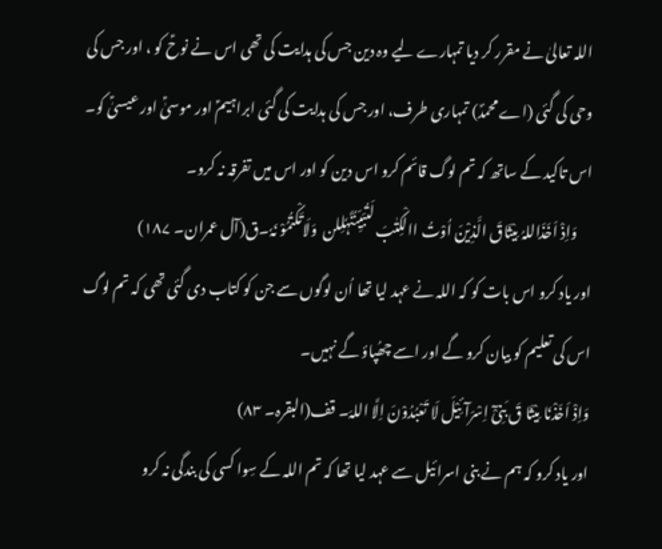اللہ تعالیٰ نے مقرر کر دیا تمہارے لیے وہ دین جس کی ہدایت کی تھی اس نے نوحؑ کو ، اور جس کی وحی کی گئی (اے محمدؐ) تمہاری طرف، اور جس کی ہدایت کی گئی ابراہیمؑ اور موسیٰؑ اور عیسیٰؑ کو۔ اس تاکید کے ساتھ کہ تم لوگ قائم کرو اس دین کو اور اس میں تفرقہ نہ کرو۔
     وَاِذْ اَخَذَاللہُ مِیْثَاقَ الَّذِیْنَ اُوْتُ االْکِتٰبَ لَتُبَیِّنُنَّہٗلِلن  وَلَاتَکْتُمُوْ نَہٗ۔ق(آل عمران۔ ۱۸۷)
اور یاد کرو اس بات کو کہ اللہ نے عہد لیا تھا اُن لوگوں سے جن کو کتاب دی گئی تھی کہ تم لوگ اس کی تعلیم کو بیان کرو گے اور اسے چھُپاؤ گے نہیں۔
وَاِذْ اَخَذْنَا مِیْثَا قَ بَنِیْٓ اِسْرَآئِیْلَ لَا تَعْبُدُوْنَ اِلَّا اللہَ۔ قف(البقرہ۔ ۸۳)
اور یاد کرو کہ ہم نے بنی اسرائیل سے عہد لیا تھا کہ تم اللہ کے سِوا کسی کی بندگی نہ کرو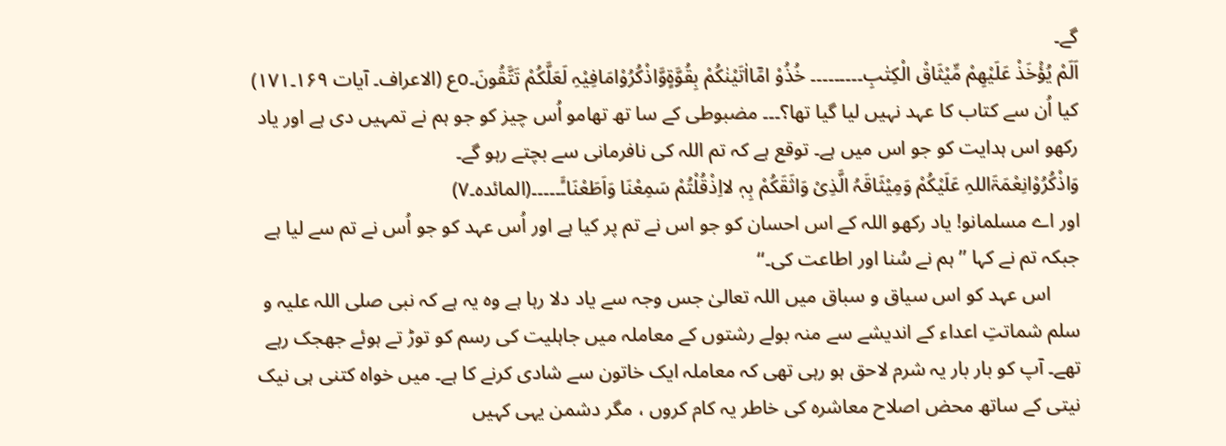گے۔
اَلَمْ یُؤْخَذْ عَلَیْھِمْ مِّیْثَاقْ الْکِتٰبِ۔۔۔۔۔۔۔۔۔ خُذُوْ امَٓااٰتَیْنٰکُمْ بِقُوَّۃٍوَّاذْکُرُوْامَافِیْہِ لَعَلَّکُمْ تَتَّقُونَ۔oع (الاعراف۔ آیات ۱۶۹۔۱۷۱)
کیا اُن سے کتاب کا عہد نہیں لیا گیا تھا؟۔۔۔ مضبوطی کے سا تھ تھامو اُس چیز کو جو ہم نے تمہیں دی ہے اور یاد رکھو اس ہدایت کو جو اس میں ہے۔ توقع ہے کہ تم اللہ کی نافرمانی سے بچتے رہو گے۔
وَاذْکُرُوْانِعْمَۃَاللہِ عَلَیْکُمْ وَمِیْثَاقَہُ الَّذِیْ وَاثَقَکُمْ بِہٖ لااِذْقُلْتُمْ سَمِعْنَا وَاَطَعْنَا۔ًَ۔۔۔۔۔(المائدہ۔۷)
اور اے مسلمانو! یاد رکھو اللہ کے اس احسان کو جو اس نے تم پر کیا ہے اور اُس عہد کو جو اُس نے تم سے لیا ہے جبکہ تم نے کہا ’’ ہم نے سُنا اور اطاعت کی۔‘‘
      اس عہد کو اس سیاق و سباق میں اللہ تعالیٰ جس وجہ سے یاد دلا رہا ہے وہ یہ ہے کہ نبی صلی اللہ علیہ و سلم شماتتِ اعداء کے اندیشے سے منہ بولے رشتوں کے معاملہ میں جاہلیت کی رسم کو توڑ تے ہوئے جھجک رہے تھے۔ آپ کو بار بار یہ شرم لاحق ہو رہی تھی کہ معاملہ ایک خاتون سے شادی کرنے کا ہے۔ میں خواہ کتنی ہی نیک نیتی کے ساتھ محض اصلاح معاشرہ کی خاطر یہ کام کروں ، مگر دشمن یہی کہیں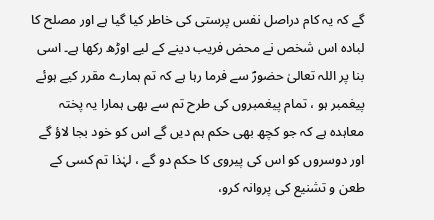گے کہ یہ کام دراصل نفس پرستی کی خاطر کیا گیا ہے اور مصلح کا لبادہ اس شخص نے محض فریب دینے کے لیے اوڑھ رکھا ہے۔ اسی بنا پر اللہ تعالیٰ حضورؐ سے فرما رہا ہے کہ تم ہمارے مقرر کیے ہوئے پیغمبر ہو ، تمام پیغمبروں کی طرح تم سے بھی ہمارا یہ پختہ معاہدہ ہے کہ جو کچھ بھی حکم ہم دیں گے اس کو خود بجا لاؤ گے اور دوسروں کو اس کی پیروی کا حکم دو گے ، لہٰذا تم کسی کے طعن و تشنیع کی پروانہ کرو،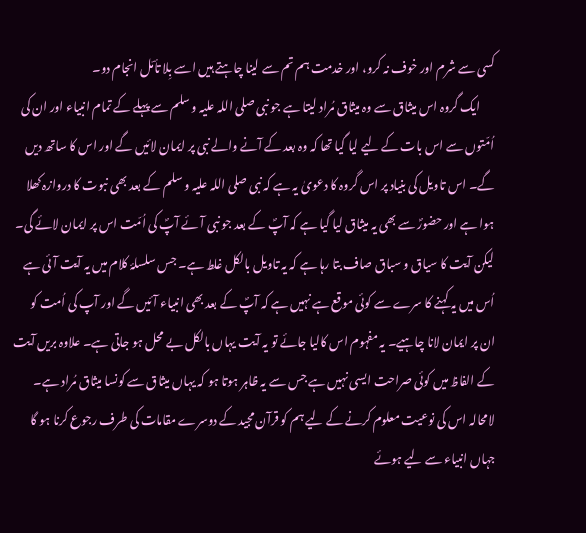کسی سے شرم اور خوف نہ کرو، اور خدمت ہم تم سے لینا چاہتے ہیں اسے بِلا تأمّل انجام دو۔
      ایک گروہ اس میثاق سے وہ میثاق مُراد لیتا ہے جو نبی صلی اللہ علیہ و سلم سے پہلے کے تمام انبیاء اور ان کی اُمّتوں سے اس بات کے لیے لیا گیا تھا کہ وہ بعد کے آنے والے نبی پر ایمان لائیں گے اور اس کا ساتھ دیں گے۔ اس تاویل کی بنیاد پر اس گروہ کا دعویٰ یہ ہے کہ نبی صلی اللہ علیہ و سلم کے بعد بھی نبوت کا دروازہ کھلا ہوا ہے اور حضورؐ سے بھی یہ میثاق لیا گیا ہے کہ آپؐ کے بعد جو نبی آئے آپؐ کی اُمّت اس پر ایمان لائے گی۔ لیکن آیت کا سیاق و سباق صاف بتا رہا ہے کہ یہ تاویل بالکل غلط ہے۔ جس سلسلۂ کلام میں یہ آیت آئی ہے اُس میں یہ کہنے کا سرے سے کوئی موقع ہے نہیں ہے کہ آپؐ کے بعد بھی انبیاء آئیں گے اور آپ کی اُمت کو ان پر ایمان لانا چاہیے۔ یہ مفہوم اس کالیا جائے تو یہ آیت یہاں بالکل بے محل ہو جاتی ہے۔ علاوہ بریں آیت کے الفاظ میں کوئی صراحت ایسی نہیں ہے جس سے یہ ظاہر ہوتا ہو کہ یہاں میثاق سے کونسا میثاق مُراد ہے۔ لامحالہ اس کی نوعیت معلوم کرنے کے لیے ہم کو قرآن مجید کے دوسرے مقامات کی طرف رجوع کرنا ہو گا جہاں انبیاء سے لیے ہوئے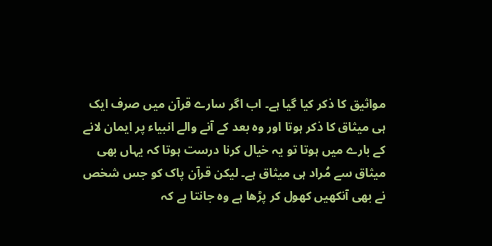مواثیق کا ذکر کیا گیا ہے۔ اب اگر سارے قرآن میں صرف ایک ہی میثاق کا ذکر ہوتا اور وہ بعد کے آنے والے انبیاء پر ایمان لانے کے بارے میں ہوتا تو یہ خیال کرنا درست ہوتا کہ یہاں بھی میثاق سے مُراد ہی میثاق ہے۔ لیکن قرآن پاک کو جس شخص نے بھی آنکھیں کھول کر پڑھا ہے وہ جانتا ہے کہ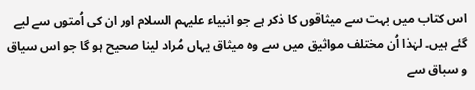اس کتاب میں بہت سے میثاقوں کا ذکر ہے جو انبیاء علیہم السلام اور ان کی اُمتوں سے لیے گئے ہیں۔ لہٰذا اُن مختلف مواثیق میں سے وہ میثاق یہاں مُراد لینا صحیح ہو گا جو اس سیاق و سباق سے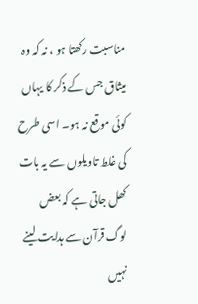مناسبت رکھتا ہو ، نہ کہ وہ میثاق جس کے ذکر کا یہاں کوئی موقع نہ ہو۔ اسی طرح کی غلط تاویلوں سے یہ بات کھل جاتی ہے کہ بعض لوگ قرآن سے ہدایت لینے نہیں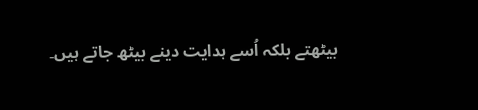بیٹھتے بلکہ اُسے ہدایت دینے بیٹھ جاتے ہیں۔